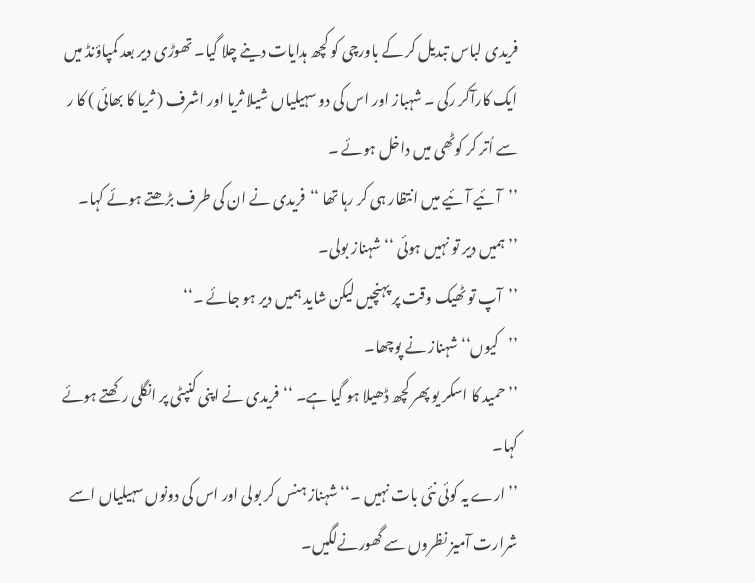فریدی لباس تبدیل کر کے باورچی کو کچھ ہدایات دینے چلا گیا۔ تھوڑی دیر بعد کمپاؤنڈ میں ایک کارآکر رکی ۔ شہباز اور اس کی دو سہیلیاں شیلا ثریا اور اشرف ( ثریا کا بھائی ) کا ر سے اُتر کر کوٹھی میں داخل ہوئے ۔
’’آئیے آئیے میں انتظار ہی کر رہا تھا ‘‘فریدی نے ان کی طرف بڑھتے ہوئے کہا۔
’’ہمیں دیر تو نہیں ہوئی ‘‘شہناز بولی۔
’’آپ تو ٹھیک وقت پر پہنچیں لیکن شاید ہمیں دیر ہو جائے ۔‘‘
’’کیوں‘‘ شہناز نے پوچھا۔
’’حمید کا اسکر یو پھر کچھ ڈھیلا ہو گیا ہے۔ ‘‘فریدی نے اپنی کنپٹی پر انگلی رکھتے ہوئے کہا۔
’’ ارے یہ کوئی نئی بات نہیں ۔‘‘شہناز ہنس کر بولی اور اس کی دونوں سہیلیاں اسے شرارت آمیز نظروں سے گھورنےلگیں۔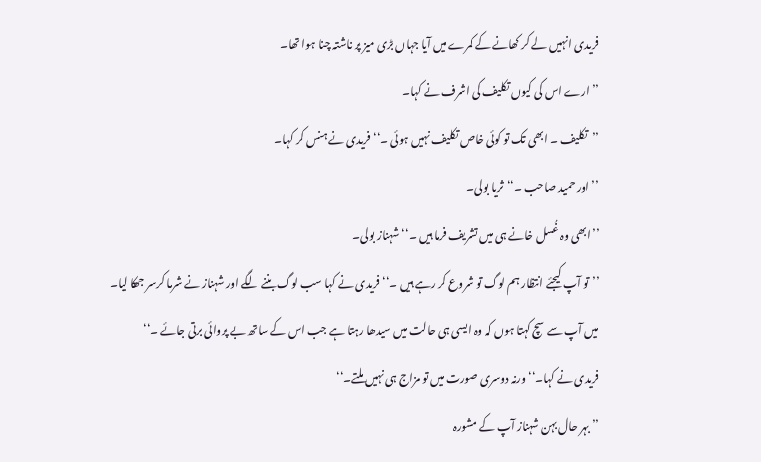فریدی انہیں لے کر کھانے کے کمرے میں آیا جہاں بڑی میز پر ناشتہ چنا ہوا تھا۔
’’ارے اس کی کیوں تکلیف کی اشرف نے کہا۔
’’تکلیف ۔ ابھی تک تو کوئی خاص تکلیف نہیں ہوئی ۔‘‘ فریدی نے ہنس کر کہا۔
’’اور حمید صاحب ۔‘‘ثریا بولی۔
’’ابھی وہ غُسل خانے ہی میں تشریف فرما ہیں ۔‘‘ شہناز بولی۔
’’تو آپ کیجئے انتظار ہم لوگ تو شروع کر رہے ہیں ۔‘‘ فریدی نے کہا سب لوگ بننے لگے اور شہناز نے شرما کرسر جھکا لیا۔
میں آپ سے سچ کہتا ہوں کہ وہ ایسی ہی حالت میں سیدھا رہتا ہے جب اس کے ساتھ بے پروائی برتی جائے ۔‘‘
فریدی نے کہا۔‘‘ ورنہ دوسری صورت میں تو مزاج ہی نہیں ملتے۔‘‘
’’بہر حال بہن شہناز آپ کے مشورہ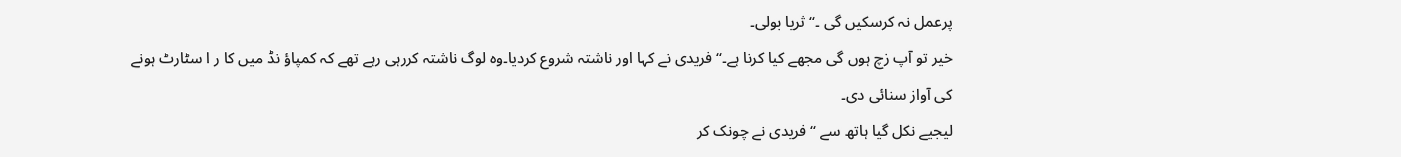پرعمل نہ کرسکیں گی ۔‘‘ ثریا بولی۔
خیر تو آپ زچ ہوں گی مجھے کیا کرنا ہے۔‘‘فریدی نے کہا اور ناشتہ شروع کردیا۔وہ لوگ ناشتہ کررہی رہے تھے کہ کمپاؤ نڈ میں کا ر ا سٹارٹ ہونے کی آواز سنائی دی۔
لیجیے نکل گیا ہاتھ سے ‘‘فریدی نے چونک کر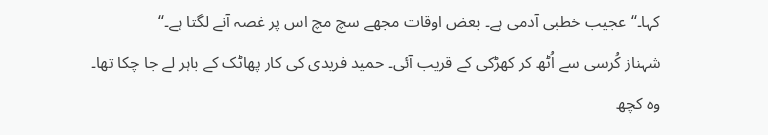کہا۔‘‘ عجیب خطبی آدمی ہے۔ بعض اوقات مجھے سچ مچ اس پر غصہ آنے لگتا ہے۔‘‘
شہناز کُرسی سے اُٹھ کر کھڑکی کے قریب آئی۔ حمید فریدی کی کار پھاٹک کے باہر لے جا چکا تھا۔ وہ کچھ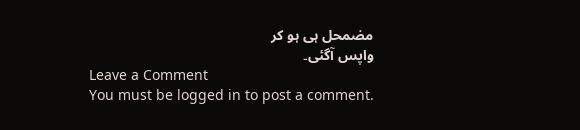مضمحل ہی ہو کر
واپس آگئی۔
Leave a Comment
You must be logged in to post a comment.